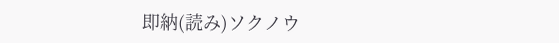即納(読み)ソクノウ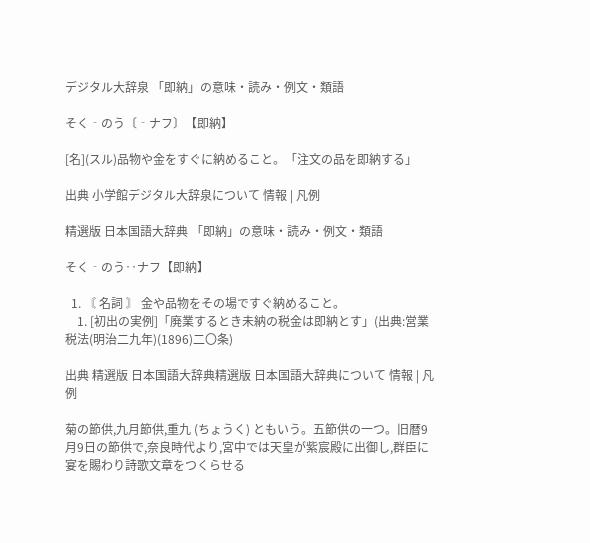デジタル大辞泉 「即納」の意味・読み・例文・類語

そく‐のう〔‐ナフ〕【即納】

[名](スル)品物や金をすぐに納めること。「注文の品を即納する」

出典 小学館デジタル大辞泉について 情報 | 凡例

精選版 日本国語大辞典 「即納」の意味・読み・例文・類語

そく‐のう‥ナフ【即納】

  1. 〘 名詞 〙 金や品物をその場ですぐ納めること。
    1. [初出の実例]「廃業するとき未納の税金は即納とす」(出典:営業税法(明治二九年)(1896)二〇条)

出典 精選版 日本国語大辞典精選版 日本国語大辞典について 情報 | 凡例

菊の節供,九月節供,重九 (ちょうく) ともいう。五節供の一つ。旧暦9月9日の節供で,奈良時代より,宮中では天皇が紫宸殿に出御し,群臣に宴を賜わり詩歌文章をつくらせる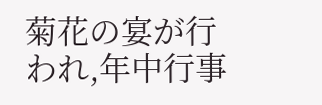菊花の宴が行われ,年中行事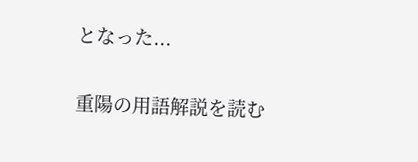となった...

重陽の用語解説を読む